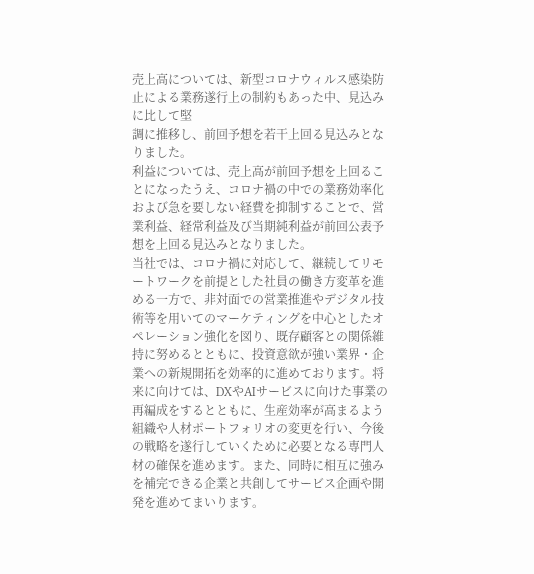売上高については、新型コロナウィルス感染防止による業務遂行上の制約もあった中、見込みに比して堅
調に推移し、前回予想を若干上回る見込みとなりました。
利益については、売上高が前回予想を上回ることになったうえ、コロナ禍の中での業務効率化および急を要しない経費を抑制することで、営業利益、経常利益及び当期純利益が前回公表予想を上回る見込みとなりました。
当社では、コロナ禍に対応して、継続してリモートワークを前提とした社員の働き方変革を進める一方で、非対面での営業推進やデジタル技術等を用いてのマーケティングを中心としたオペレーション強化を図り、既存顧客との関係維持に努めるとともに、投資意欲が強い業界・企業への新規開拓を効率的に進めております。将来に向けては、DXやAIサービスに向けた事業の再編成をするとともに、生産効率が高まるよう組織や人材ポートフォリオの変更を行い、今後の戦略を遂行していくために必要となる専門人材の確保を進めます。また、同時に相互に強みを補完できる企業と共創してサービス企画や開発を進めてまいります。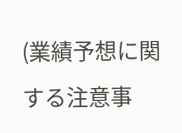(業績予想に関する注意事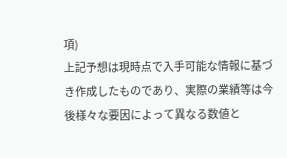項)
上記予想は現時点で入手可能な情報に基づき作成したものであり、実際の業績等は今後様々な要因によって異なる数値と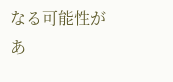なる可能性があ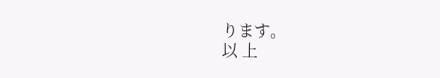ります。
以 上